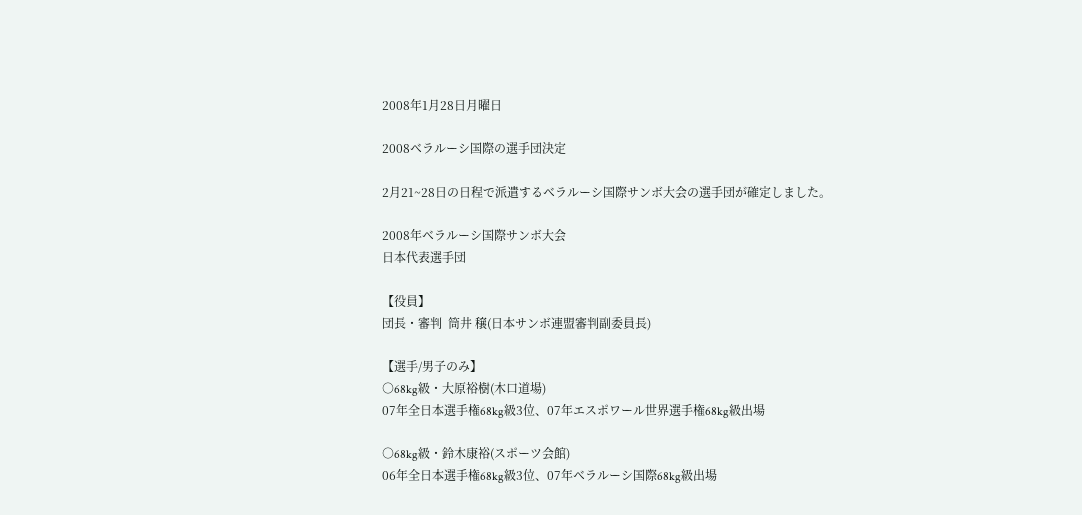2008年1月28日月曜日

2008ベラルーシ国際の選手団決定

2月21~28日の日程で派遣するベラルーシ国際サンボ大会の選手団が確定しました。

2008年ベラルーシ国際サンボ大会
日本代表選手団

【役員】
団長・審判  筒井 穣(日本サンボ連盟審判副委員長)

【選手/男子のみ】
○68kg級・大原裕樹(木口道場)
07年全日本選手権68kg級3位、07年エスポワール世界選手権68kg級出場

○68kg級・鈴木康裕(スポーツ会館)
06年全日本選手権68kg級3位、07年ベラルーシ国際68kg級出場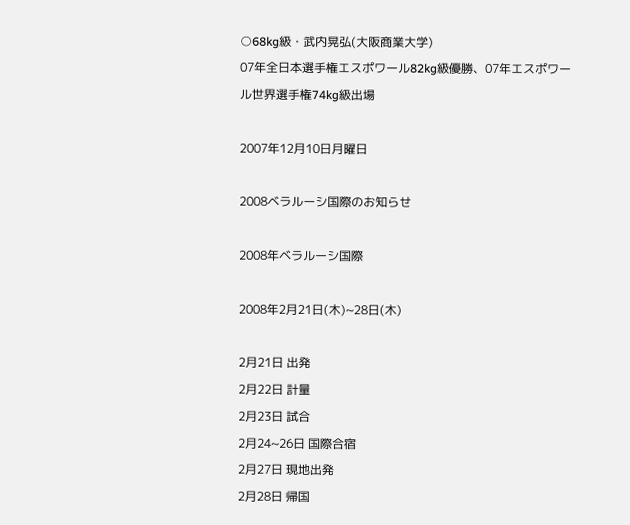○68kg級・武内晃弘(大阪商業大学)
07年全日本選手権エスポワール82kg級優勝、07年エスポワール世界選手権74kg級出場

2007年12月10日月曜日

2008ベラルーシ国際のお知らせ

2008年ベラルーシ国際

2008年2月21日(木)~28日(木)

2月21日 出発
2月22日 計量
2月23日 試合
2月24~26日 国際合宿
2月27日 現地出発
2月28日 帰国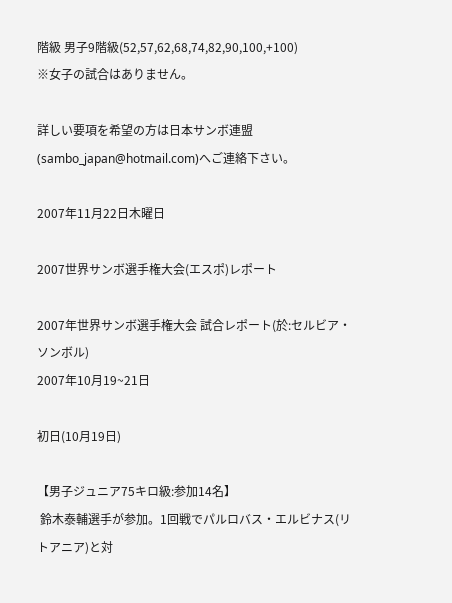階級 男子9階級(52,57,62,68,74,82,90,100,+100)
※女子の試合はありません。

詳しい要項を希望の方は日本サンボ連盟(sambo_japan@hotmail.com)へご連絡下さい。

2007年11月22日木曜日

2007世界サンボ選手権大会(エスポ)レポート

2007年世界サンボ選手権大会 試合レポート(於:セルビア・ソンボル)
2007年10月19~21日

初日(10月19日)

【男子ジュニア75キロ級:参加14名】
 鈴木泰輔選手が参加。1回戦でパルロバス・エルビナス(リトアニア)と対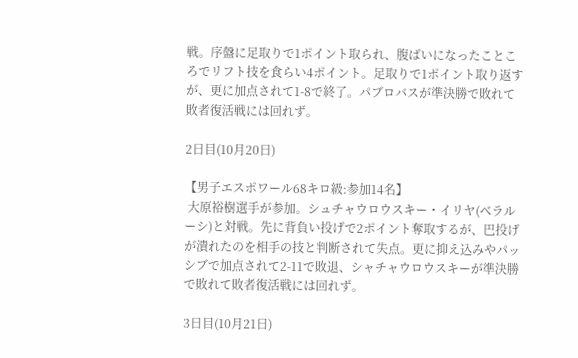戦。序盤に足取りで1ポイント取られ、腹ばいになったこところでリフト技を食らい4ポイント。足取りで1ポイント取り返すが、更に加点されて1-8で終了。パブロバスが準決勝で敗れて敗者復活戦には回れず。

2日目(10月20日)

【男子エスポワール68キロ級:参加14名】
 大原裕樹選手が参加。シュチャウロウスキー・イリヤ(ベラルーシ)と対戦。先に背負い投げで2ポイント奪取するが、巴投げが潰れたのを相手の技と判断されて失点。更に抑え込みやパッシブで加点されて2-11で敗退、シャチャウロウスキーが準決勝で敗れて敗者復活戦には回れず。

3日目(10月21日)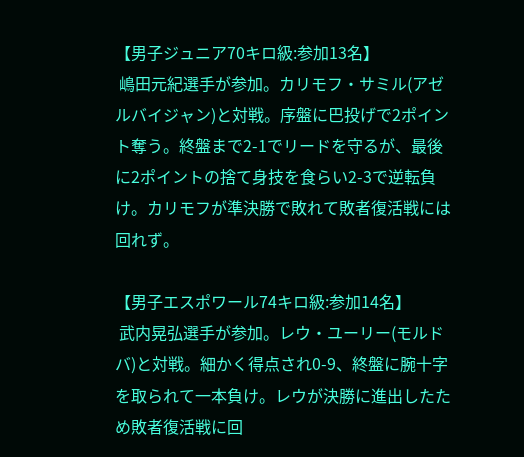【男子ジュニア70キロ級:参加13名】
 嶋田元紀選手が参加。カリモフ・サミル(アゼルバイジャン)と対戦。序盤に巴投げで2ポイント奪う。終盤まで2-1でリードを守るが、最後に2ポイントの捨て身技を食らい2-3で逆転負け。カリモフが準決勝で敗れて敗者復活戦には回れず。

【男子エスポワール74キロ級:参加14名】
 武内晃弘選手が参加。レウ・ユーリー(モルドバ)と対戦。細かく得点され0-9、終盤に腕十字を取られて一本負け。レウが決勝に進出したため敗者復活戦に回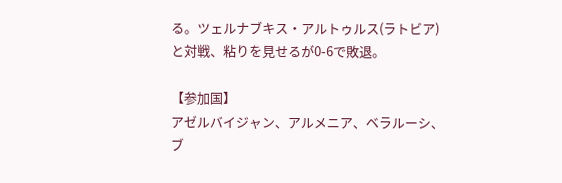る。ツェルナブキス・アルトゥルス(ラトビア)と対戦、粘りを見せるが0-6で敗退。

【参加国】
アゼルバイジャン、アルメニア、ベラルーシ、ブ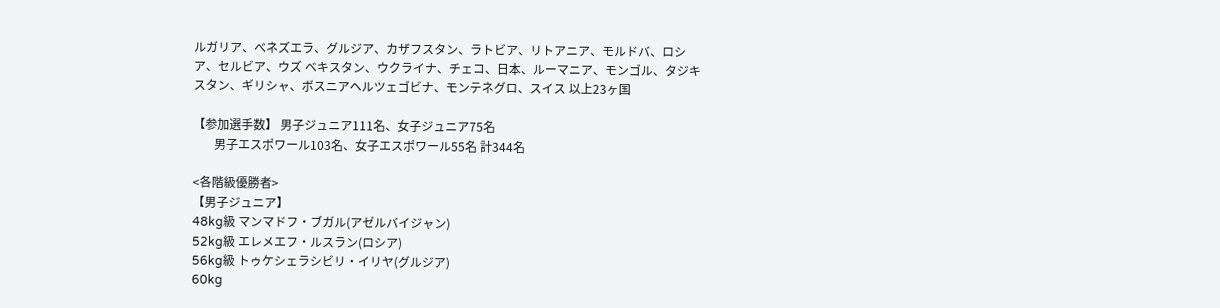ルガリア、べネズエラ、グルジア、カザフスタン、ラトビア、リトアニア、モルドバ、ロシア、セルビア、ウズ ベキスタン、ウクライナ、チェコ、日本、ルーマニア、モンゴル、タジキスタン、ギリシャ、ボスニアヘルツェゴビナ、モンテネグロ、スイス 以上23ヶ国

【参加選手数】 男子ジュニア111名、女子ジュニア75名
       男子エスポワール103名、女子エスポワール55名 計344名

<各階級優勝者>
【男子ジュニア】
48kg級 マンマドフ・ブガル(アゼルバイジャン)
52kg級 エレメエフ・ルスラン(ロシア)
56kg級 トゥケシェラシビリ・イリヤ(グルジア)
60kg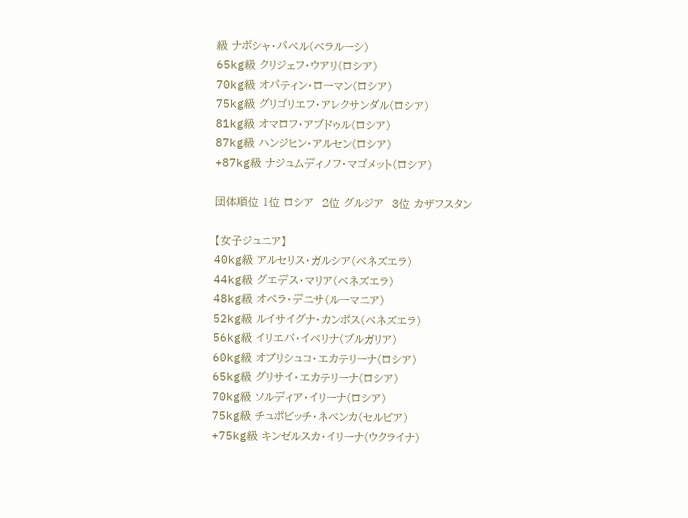級 ナボシャ・パベル(ベラルーシ)
65kg級 クリジェフ・ウアリ(ロシア)
70kg級 オパティン・ローマン(ロシア)
75kg級 グリゴリエフ・アレクサンダル(ロシア)
81kg級 オマロフ・アブドゥル(ロシア)
87kg級 ハンジヒン・アルセン(ロシア)
+87kg級 ナジュムディノフ・マゴメット(ロシア)

団体順位 1位 ロシア  2位 グルジア  3位 カザフスタン

【女子ジュニア】
40kg級 アルセリス・ガルシア(ベネズエラ)
44kg級 グエデス・マリア(ベネズエラ)
48kg級 オペラ・デニサ(ルーマニア)
52kg級 ルイサイグナ・カンポス(ベネズエラ)
56kg級 イリエバ・イベリナ(ブルガリア)
60kg級 オプリシュコ・エカテリーナ(ロシア)
65kg級 グリサイ・エカテリーナ(ロシア)
70kg級 ソルディア・イリーナ(ロシア)
75kg級 チュポビッチ・ネベンカ(セルビア)
+75kg級 キンゼルスカ・イリーナ(ウクライナ)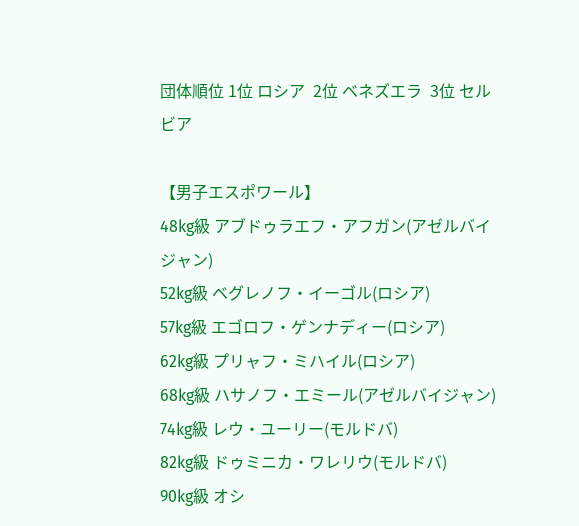団体順位 1位 ロシア  2位 ベネズエラ  3位 セルビア

【男子エスポワール】
48kg級 アブドゥラエフ・アフガン(アゼルバイジャン)
52kg級 ベグレノフ・イーゴル(ロシア)
57kg級 エゴロフ・ゲンナディー(ロシア)
62kg級 プリャフ・ミハイル(ロシア)
68kg級 ハサノフ・エミール(アゼルバイジャン)
74kg級 レウ・ユーリー(モルドバ)
82kg級 ドゥミニカ・ワレリウ(モルドバ)
90kg級 オシ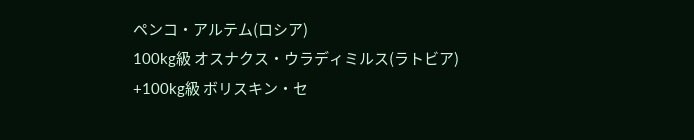ペンコ・アルテム(ロシア)
100kg級 オスナクス・ウラディミルス(ラトビア)
+100kg級 ボリスキン・セ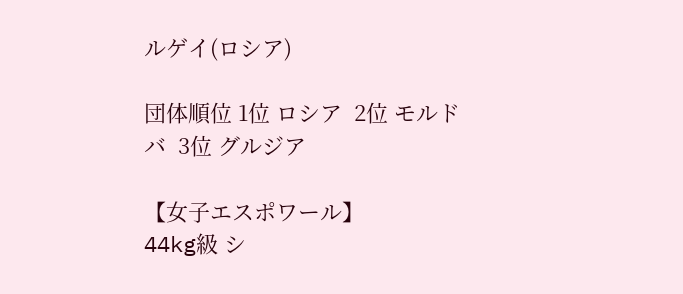ルゲイ(ロシア)

団体順位 1位 ロシア  2位 モルドバ  3位 グルジア

【女子エスポワール】
44kg級 シ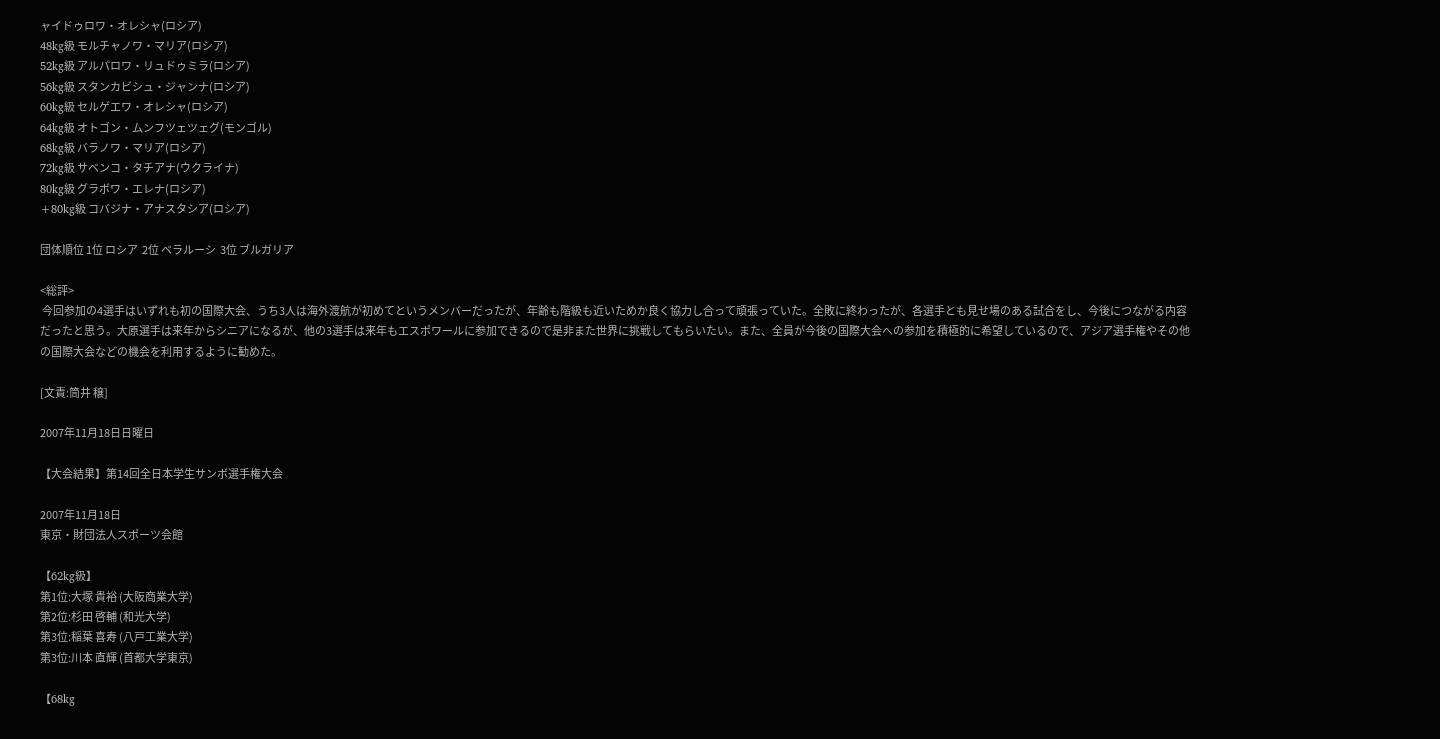ャイドゥロワ・オレシャ(ロシア)
48kg級 モルチャノワ・マリア(ロシア)
52kg級 アルパロワ・リュドゥミラ(ロシア)
56kg級 スタンカビシュ・ジャンナ(ロシア)
60kg級 セルゲエワ・オレシャ(ロシア)
64kg級 オトゴン・ムンフツェツェグ(モンゴル)
68kg級 バラノワ・マリア(ロシア)
72kg級 サベンコ・タチアナ(ウクライナ)
80kg級 グラボワ・エレナ(ロシア)
+80kg級 コバジナ・アナスタシア(ロシア)

団体順位 1位 ロシア  2位 ベラルーシ  3位 ブルガリア

<総評>
 今回参加の4選手はいずれも初の国際大会、うち3人は海外渡航が初めてというメンバーだったが、年齢も階級も近いためか良く協力し合って頑張っていた。全敗に終わったが、各選手とも見せ場のある試合をし、今後につながる内容だったと思う。大原選手は来年からシニアになるが、他の3選手は来年もエスポワールに参加できるので是非また世界に挑戦してもらいたい。また、全員が今後の国際大会への参加を積極的に希望しているので、アジア選手権やその他の国際大会などの機会を利用するように勧めた。

[文責:筒井 穣]

2007年11月18日日曜日

【大会結果】第14回全日本学生サンボ選手権大会

2007年11月18日
東京・財団法人スポーツ会館

【62kg級】
第1位:大塚 貴裕 (大阪商業大学)
第2位:杉田 啓輔 (和光大学)
第3位:稲葉 喜寿 (八戸工業大学)
第3位:川本 直輝 (首都大学東京)

【68kg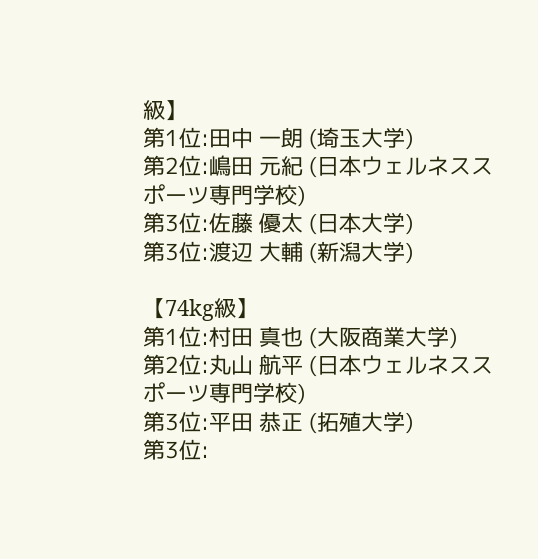級】
第1位:田中 一朗 (埼玉大学)
第2位:嶋田 元紀 (日本ウェルネススポーツ専門学校)
第3位:佐藤 優太 (日本大学)
第3位:渡辺 大輔 (新潟大学)

【74kg級】
第1位:村田 真也 (大阪商業大学)
第2位:丸山 航平 (日本ウェルネススポーツ専門学校)
第3位:平田 恭正 (拓殖大学)
第3位: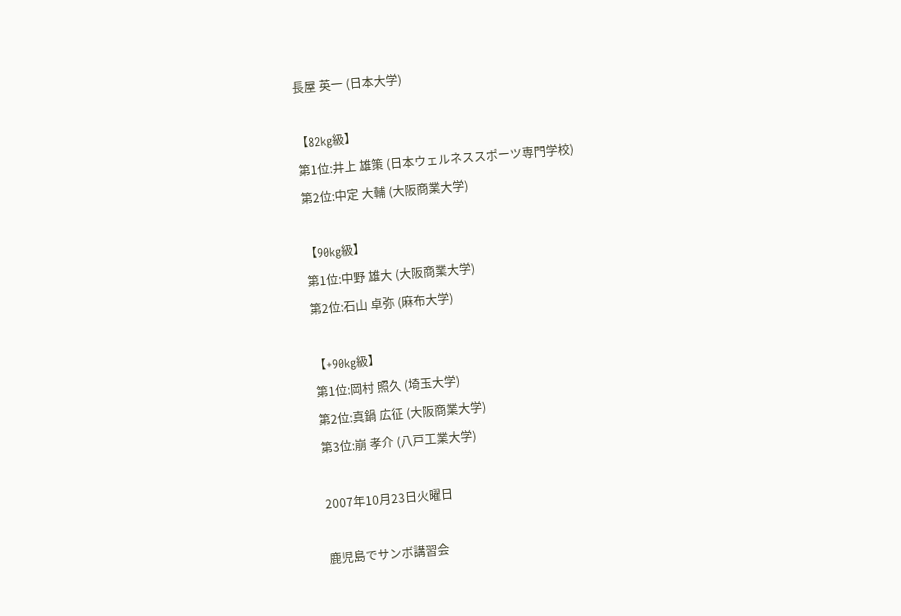長屋 英一 (日本大学)

【82kg級】
第1位:井上 雄策 (日本ウェルネススポーツ専門学校)
第2位:中定 大輔 (大阪商業大学)

【90kg級】
第1位:中野 雄大 (大阪商業大学)
第2位:石山 卓弥 (麻布大学)

【+90kg級】
第1位:岡村 照久 (埼玉大学)
第2位:真鍋 広征 (大阪商業大学)
第3位:崩 孝介 (八戸工業大学)

2007年10月23日火曜日

鹿児島でサンボ講習会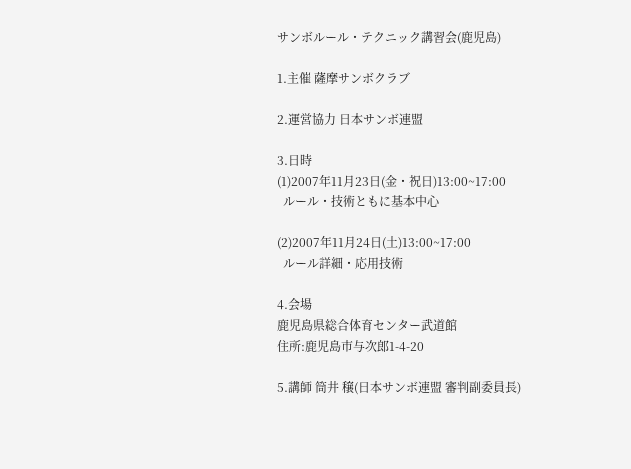サンボルール・テクニック講習会(鹿児島)

1.主催 薩摩サンボクラブ

2.運営協力 日本サンボ連盟

3.日時
(1)2007年11月23日(金・祝日)13:00~17:00
  ルール・技術ともに基本中心

(2)2007年11月24日(土)13:00~17:00
  ルール詳細・応用技術

4.会場
鹿児島県総合体育センター武道館
住所:鹿児島市与次郎1-4-20

5.講師 筒井 穣(日本サンボ連盟 審判副委員長)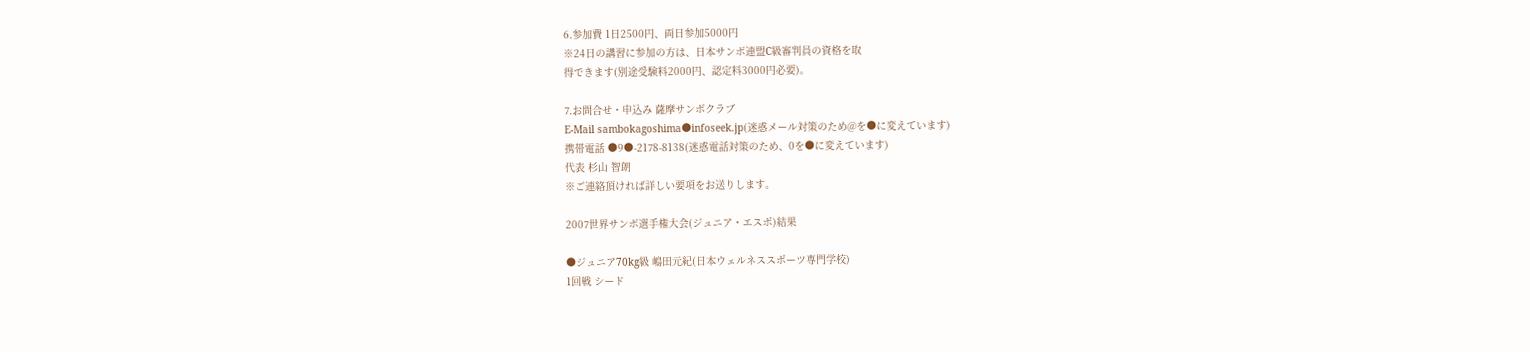6.参加費 1日2500円、両日参加5000円
※24日の講習に参加の方は、日本サンボ連盟C級審判員の資格を取
得できます(別途受験料2000円、認定料3000円必要)。

7.お問合せ・申込み 薩摩サンボクラブ
E-Mail sambokagoshima●infoseek.jp(迷惑メール対策のため@を●に変えています)
携帯電話 ●9●-2178-8138(迷惑電話対策のため、0を●に変えています)
代表 杉山 智朗
※ご連絡頂ければ詳しい要項をお送りします。

2007世界サンボ選手権大会(ジュニア・エスポ)結果

●ジュニア70kg級 嶋田元紀(日本ウェルネススポーツ専門学校)
1回戦 シード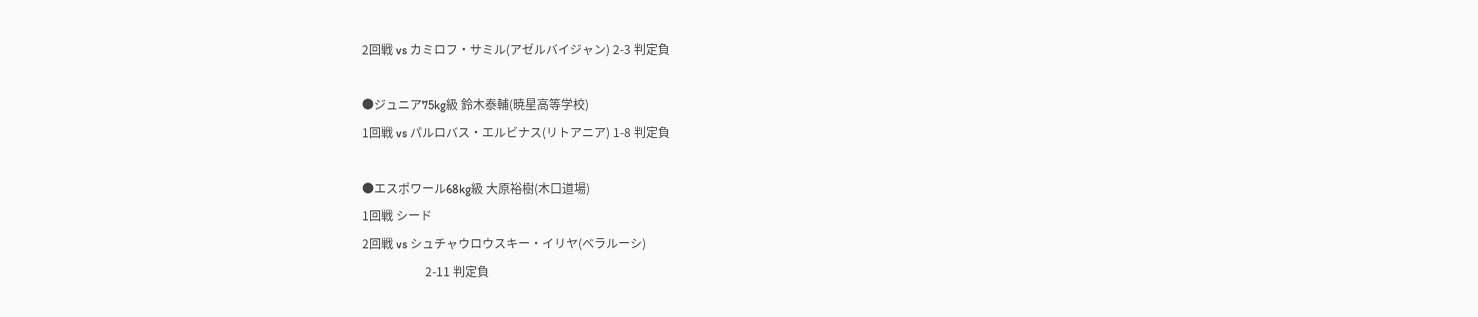2回戦 vs カミロフ・サミル(アゼルバイジャン) 2-3 判定負

●ジュニア75kg級 鈴木泰輔(暁星高等学校)
1回戦 vs パルロバス・エルビナス(リトアニア) 1-8 判定負

●エスポワール68kg級 大原裕樹(木口道場)
1回戦 シード
2回戦 vs シュチャウロウスキー・イリヤ(ベラルーシ)
                     2-11 判定負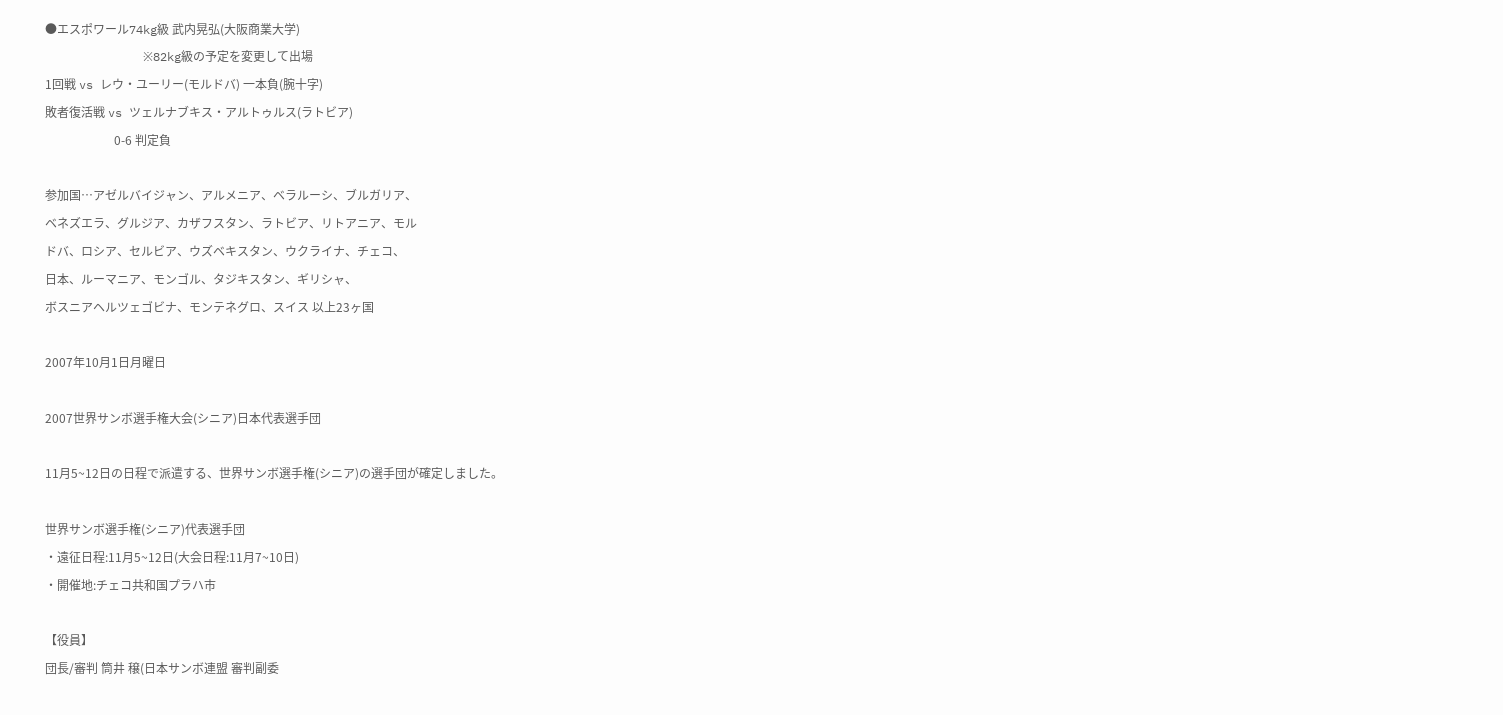●エスポワール74kg級 武内晃弘(大阪商業大学)
              ※82kg級の予定を変更して出場
1回戦 vs レウ・ユーリー(モルドバ) 一本負(腕十字)
敗者復活戦 vs ツェルナブキス・アルトゥルス(ラトビア)
                       0-6 判定負

参加国…アゼルバイジャン、アルメニア、ベラルーシ、ブルガリア、
ベネズエラ、グルジア、カザフスタン、ラトビア、リトアニア、モル
ドバ、ロシア、セルビア、ウズベキスタン、ウクライナ、チェコ、
日本、ルーマニア、モンゴル、タジキスタン、ギリシャ、
ボスニアヘルツェゴビナ、モンテネグロ、スイス 以上23ヶ国

2007年10月1日月曜日

2007世界サンボ選手権大会(シニア)日本代表選手団

11月5~12日の日程で派遣する、世界サンボ選手権(シニア)の選手団が確定しました。

世界サンボ選手権(シニア)代表選手団
・遠征日程:11月5~12日(大会日程:11月7~10日)
・開催地:チェコ共和国プラハ市

【役員】
団長/審判 筒井 穣(日本サンボ連盟 審判副委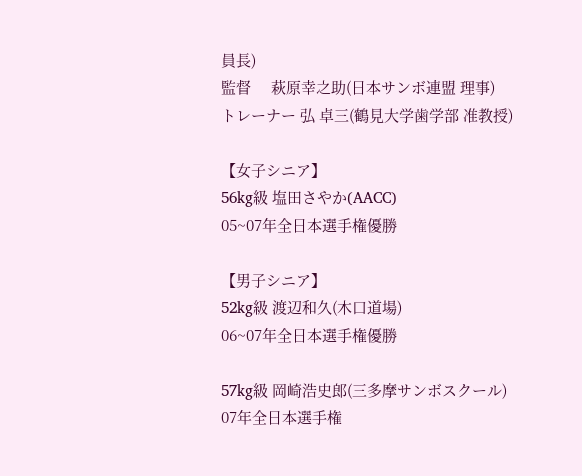員長)
監督     萩原幸之助(日本サンボ連盟 理事)
トレーナー 弘 卓三(鶴見大学歯学部 准教授)

【女子シニア】
56kg級 塩田さやか(AACC)
05~07年全日本選手権優勝

【男子シニア】
52kg級 渡辺和久(木口道場)
06~07年全日本選手権優勝

57kg級 岡崎浩史郎(三多摩サンボスクール)
07年全日本選手権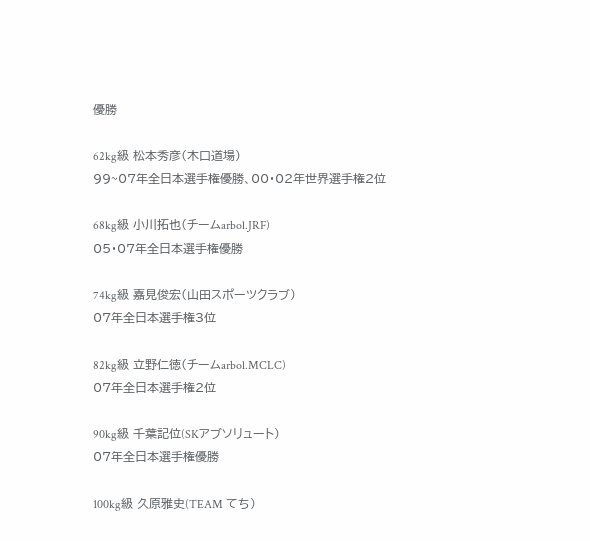優勝

62kg級 松本秀彦(木口道場)
99~07年全日本選手権優勝、00・02年世界選手権2位

68kg級 小川拓也(チームarbol.JRF)
05・07年全日本選手権優勝

74kg級 嘉見俊宏(山田スポーツクラブ)
07年全日本選手権3位

82kg級 立野仁徳(チームarbol.MCLC)
07年全日本選手権2位

90kg級 千葉記位(SKアブソリュート)
07年全日本選手権優勝

100kg級 久原雅史(TEAM てち)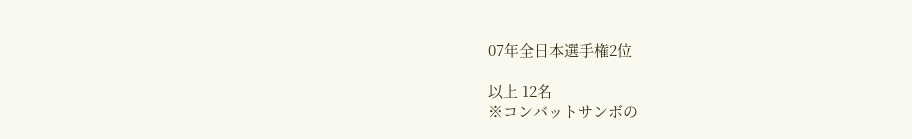07年全日本選手権2位

以上 12名
※コンバットサンボの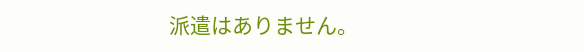派遣はありません。